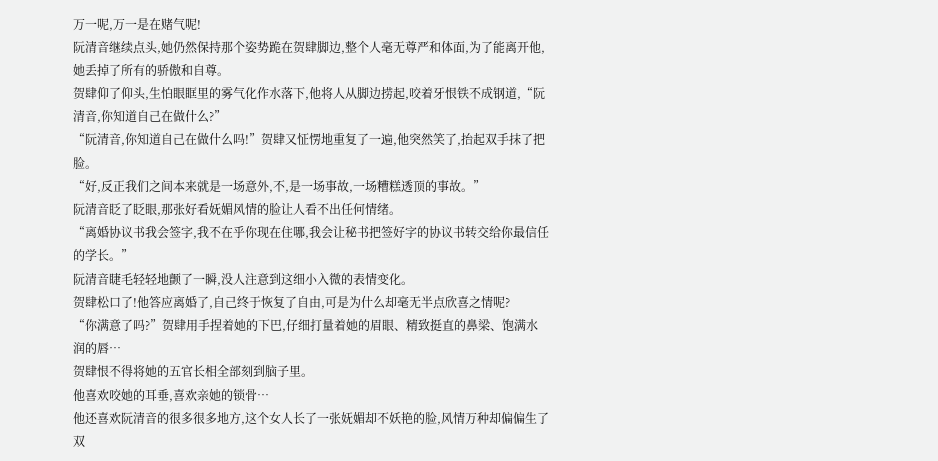万一呢,万一是在赌气呢!
阮清音继续点头,她仍然保持那个姿势跪在贺肆脚边,整个人毫无尊严和体面,为了能离开他,她丢掉了所有的骄傲和自尊。
贺肆仰了仰头,生怕眼眶里的雾气化作水落下,他将人从脚边捞起,咬着牙恨铁不成钢道,“阮清音,你知道自己在做什么?”
“阮清音,你知道自己在做什么吗!”贺肆又怔愣地重复了一遍,他突然笑了,抬起双手抹了把脸。
“好,反正我们之间本来就是一场意外,不,是一场事故,一场糟糕透顶的事故。”
阮清音眨了眨眼,那张好看妩媚风情的脸让人看不出任何情绪。
“离婚协议书我会签字,我不在乎你现在住哪,我会让秘书把签好字的协议书转交给你最信任的学长。”
阮清音睫毛轻轻地颤了一瞬,没人注意到这细小入微的表情变化。
贺肆松口了!他答应离婚了,自己终于恢复了自由,可是为什么却毫无半点欣喜之情呢?
“你满意了吗?”贺肆用手捏着她的下巴,仔细打量着她的眉眼、精致挺直的鼻梁、饱满水润的唇…
贺肆恨不得将她的五官长相全部刻到脑子里。
他喜欢咬她的耳垂,喜欢亲她的锁骨…
他还喜欢阮清音的很多很多地方,这个女人长了一张妩媚却不妖艳的脸,风情万种却偏偏生了双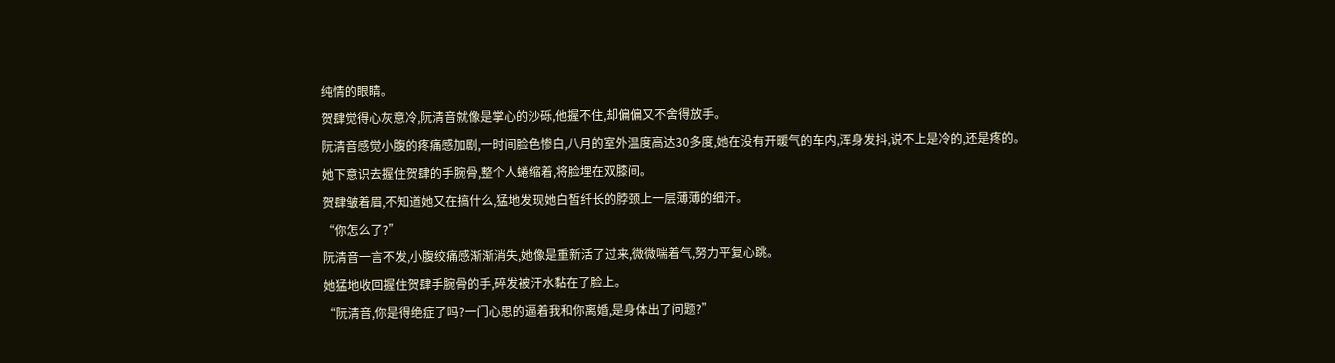纯情的眼睛。
贺肆觉得心灰意冷,阮清音就像是掌心的沙砾,他握不住,却偏偏又不舍得放手。
阮清音感觉小腹的疼痛感加剧,一时间脸色惨白,八月的室外温度高达30多度,她在没有开暖气的车内,浑身发抖,说不上是冷的,还是疼的。
她下意识去握住贺肆的手腕骨,整个人蜷缩着,将脸埋在双膝间。
贺肆皱着眉,不知道她又在搞什么,猛地发现她白皙纤长的脖颈上一层薄薄的细汗。
“你怎么了?”
阮清音一言不发,小腹绞痛感渐渐消失,她像是重新活了过来,微微喘着气,努力平复心跳。
她猛地收回握住贺肆手腕骨的手,碎发被汗水黏在了脸上。
“阮清音,你是得绝症了吗?一门心思的逼着我和你离婚,是身体出了问题?”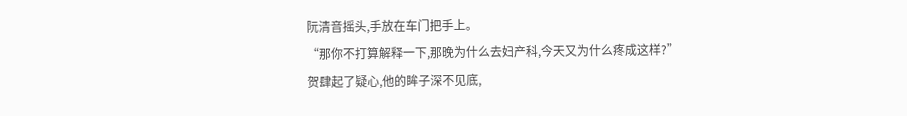阮清音摇头,手放在车门把手上。
“那你不打算解释一下,那晚为什么去妇产科,今天又为什么疼成这样?”贺肆起了疑心,他的眸子深不见底,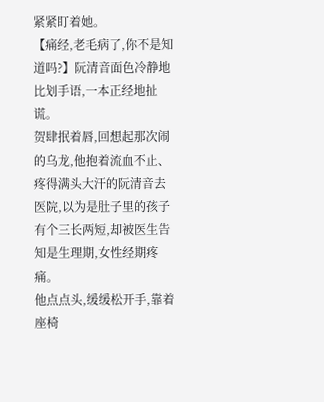紧紧盯着她。
【痛经,老毛病了,你不是知道吗?】阮清音面色冷静地比划手语,一本正经地扯谎。
贺肆抿着唇,回想起那次闹的乌龙,他抱着流血不止、疼得满头大汗的阮清音去医院,以为是肚子里的孩子有个三长两短,却被医生告知是生理期,女性经期疼痛。
他点点头,缓缓松开手,靠着座椅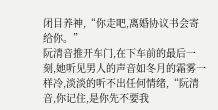闭目养神,“你走吧,离婚协议书会寄给你。”
阮清音推开车门,在下车前的最后一刻,她听见男人的声音如冬月的霜雾一样冷,淡淡的听不出任何情绪,“阮清音,你记住,是你先不要我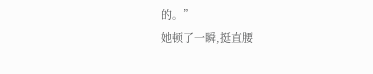的。”
她顿了一瞬,挺直腰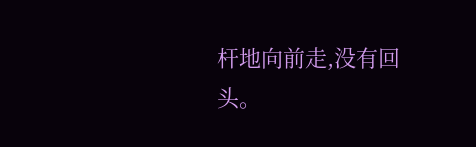杆地向前走,没有回头。